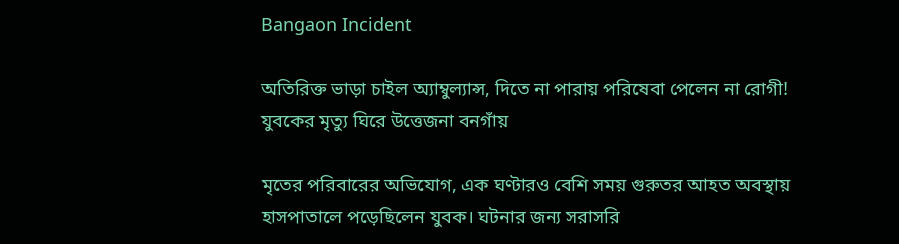Bangaon Incident

অতিরিক্ত ভাড়া চাইল অ্যাম্বুল্যান্স, দিতে না পারায় পরিষেবা পেলেন না রোগী! যুবকের মৃত্যু ঘিরে উত্তেজনা বনগাঁয়

মৃতের পরিবারের অভিযোগ, এক ঘণ্টারও বেশি সময় গুরুতর আহত অবস্থায় হাসপাতালে পড়েছিলেন যুবক। ঘটনার জন্য সরাসরি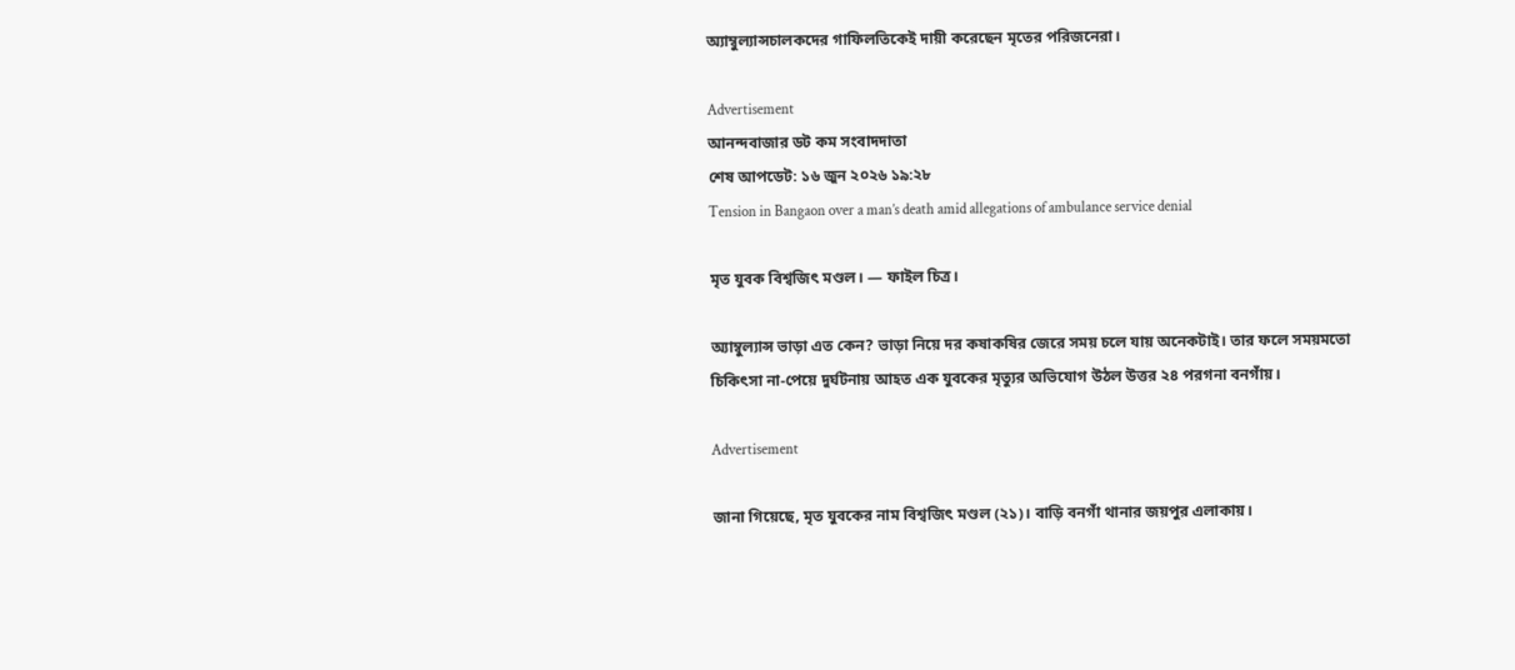অ্যাম্বুল্যান্সচালকদের গাফিলতিকেই দায়ী করেছেন মৃতের পরিজনেরা।

Advertisement
আনন্দবাজার ডট কম সংবাদদাতা
শেষ আপডেট: ১৬ জুন ২০২৬ ১৯:২৮
Tension in Bangaon over a man’s death amid allegations of ambulance service denial

মৃত যুবক বিশ্বজিৎ মণ্ডল। — ফাইল চিত্র।

অ্যাম্বুল্যান্স ভাড়া এত কেন? ভাড়া নিয়ে দর কষাকষির জেরে সময় চলে যায় অনেকটাই। তার ফলে সময়মতো চিকিৎসা না-পেয়ে দুর্ঘটনায় আহত এক যুবকের মৃত্যুর অভিযোগ উঠল উত্তর ২৪ পরগনা বনগাঁয়।

Advertisement

জানা গিয়েছে, মৃত যুবকের নাম বিশ্বজিৎ মণ্ডল (২১)। বাড়ি বনগাঁ থানার জয়পুর এলাকায়।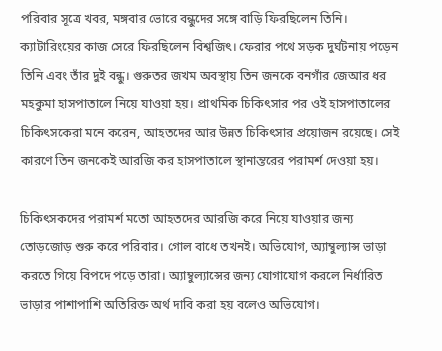পরিবার সূত্রে খবর, মঙ্গবার ভোরে বন্ধুদের সঙ্গে বাড়ি ফিরছিলেন তিনি। ক্যাটারিংয়ের কাজ সেরে ফিরছিলেন বিশ্বজিৎ। ফেরার পথে সড়ক দুর্ঘটনায় পড়েন তিনি এবং তাঁর দুই বন্ধু। গুরুতর জখম অবস্থায় তিন জনকে বনগাঁর জেআর ধর মহকুমা হাসপাতালে নিয়ে যাওয়া হয়। প্রাথমিক চিকিৎসার পর ওই হাসপাতালের চিকিৎসকেরা মনে করেন, আহতদের আর উন্নত চিকিৎসার প্রয়োজন রয়েছে। সেই কারণে তিন জনকেই আরজি কর হাসপাতালে স্থানান্তরের পরামর্শ দেওয়া হয়।

চিকিৎসকদের পরামর্শ মতো আহতদের আরজি করে নিয়ে যাওয়ার জন্য তোড়জোড় শুরু করে পরিবার। গোল বাধে তখনই। অভিযোগ, অ্যাম্বুল্যান্স ভাড়া করতে গিয়ে বিপদে পড়ে তারা। অ্যাম্বুল্যান্সের জন্য যোগাযোগ করলে নির্ধারিত ভাড়ার পাশাপাশি অতিরিক্ত অর্থ দাবি করা হয় বলেও অভিযোগ।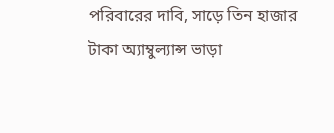পরিবারের দাবি, সাড়ে তিন হাজার টাকা অ্যাম্বুল্যান্স ভাড়া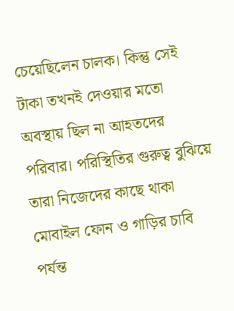চেয়েছিলেন চালক। কিন্তু সেই টাকা তখনই দেওয়ার মতো অবস্থায় ছিল না আহতদের পরিবার। পরিস্থিতির গুরুত্ব বুঝিয়ে তারা নিজেদের কাছে থাকা মোবাইল ফোন ও গাড়ির চাবি পর্যন্ত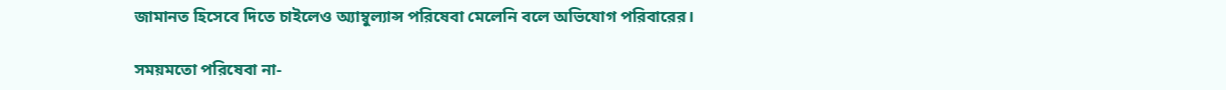জামানত হিসেবে দিতে চাইলেও অ্যাম্বুল্যান্স পরিষেবা মেলেনি বলে অভিযোগ পরিবারের।

সময়মতো পরিষেবা না-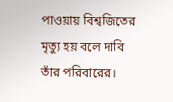পাওয়ায় বিশ্বজিতের মৃত্যু হয় বলে দাবি তাঁর পরিবারের।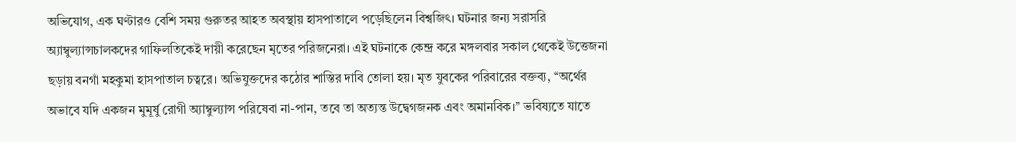অভিযোগ, এক ঘণ্টারও বেশি সময় গুরুতর আহত অবস্থায় হাসপাতালে পড়েছিলেন বিশ্বজিৎ। ঘটনার জন্য সরাসরি অ্যাম্বুল্যান্সচালকদের গাফিলতিকেই দায়ী করেছেন মৃতের পরিজনেরা। এই ঘটনাকে কেন্দ্র করে মঙ্গলবার সকাল থেকেই উত্তেজনা ছড়ায় বনগাঁ মহকুমা হাসপাতাল চত্বরে। অভিযুক্তদের কঠোর শাস্তির দাবি তোলা হয়। মৃত যুবকের পরিবারের বক্তব্য, ‘‘অর্থের অভাবে যদি একজন মুমূর্ষু রোগী অ্যাম্বুল্যান্স পরিষেবা না-পান, তবে তা অত্যন্ত উদ্বেগজনক এবং অমানবিক।’’ ভবিষ্যতে যাতে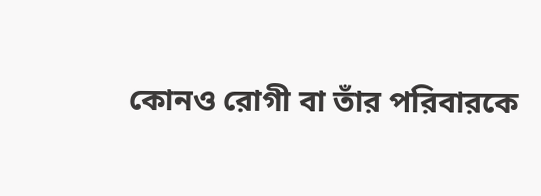কোনও রোগী বা তাঁর পরিবারকে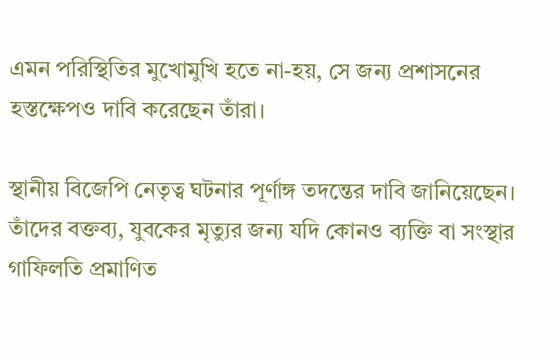এমন পরিস্থিতির মুখোমুখি হতে না-হয়, সে জন্য প্রশাসনের হস্তক্ষেপও দাবি করেছেন তাঁরা।

স্থানীয় বিজেপি নেতৃত্ব ঘটনার পূর্ণাঙ্গ তদন্তের দাবি জানিয়েছেন। তাঁদের বক্তব্য, যুবকের মৃত্যুর জন্য যদি কোনও ব্যক্তি বা সংস্থার গাফিলতি প্রমাণিত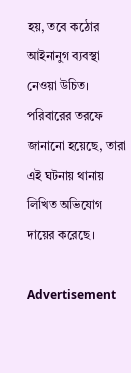হয়, তবে কঠোর আইনানুগ ব্যবস্থা নেওয়া উচিত। পরিবারের তরফে জানানো হয়েছে, তারা এই ঘটনায় থানায় লিখিত অভিযোগ দায়ের করেছে।

Advertisement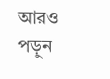আরও পড়ুন